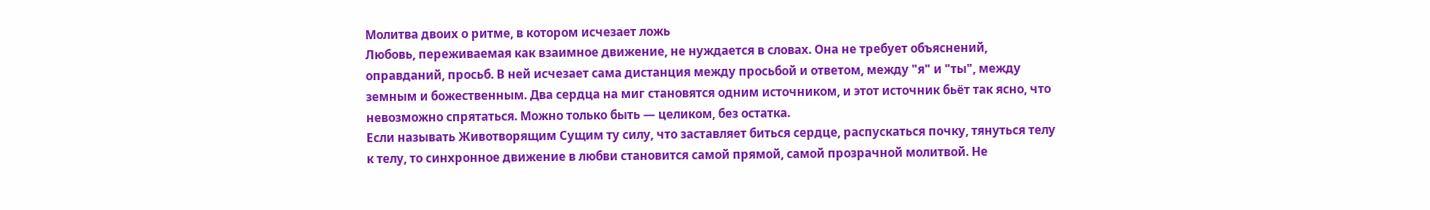Молитва двоих о ритме, в котором исчезает ложь
Любовь, переживаемая как взаимное движение, не нуждается в словах. Она не требует объяснений, оправданий, просьб. В ней исчезает сама дистанция между просьбой и ответом, между "я" и "ты", между земным и божественным. Два сердца на миг становятся одним источником, и этот источник бьёт так ясно, что невозможно спрятаться. Можно только быть — целиком, без остатка.
Если называть Животворящим Сущим ту силу, что заставляет биться сердце, распускаться почку, тянуться телу к телу, то синхронное движение в любви становится самой прямой, самой прозрачной молитвой. Не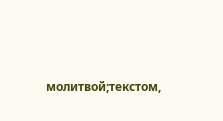молитвой;текстом,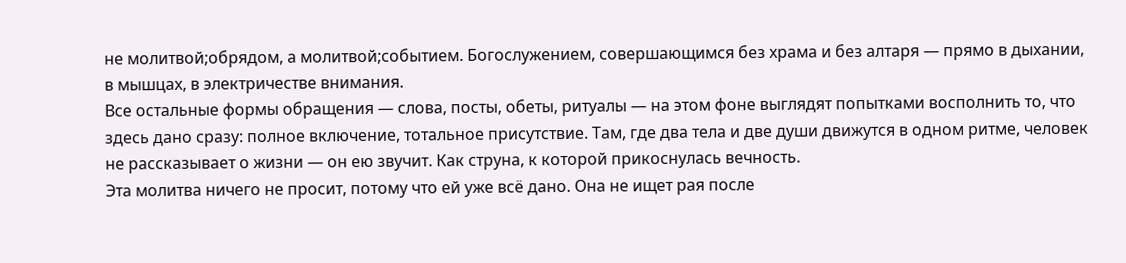не молитвой;обрядом, а молитвой;событием. Богослужением, совершающимся без храма и без алтаря — прямо в дыхании, в мышцах, в электричестве внимания.
Все остальные формы обращения — слова, посты, обеты, ритуалы — на этом фоне выглядят попытками восполнить то, что здесь дано сразу: полное включение, тотальное присутствие. Там, где два тела и две души движутся в одном ритме, человек не рассказывает о жизни — он ею звучит. Как струна, к которой прикоснулась вечность.
Эта молитва ничего не просит, потому что ей уже всё дано. Она не ищет рая после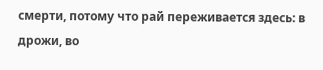смерти, потому что рай переживается здесь: в дрожи, во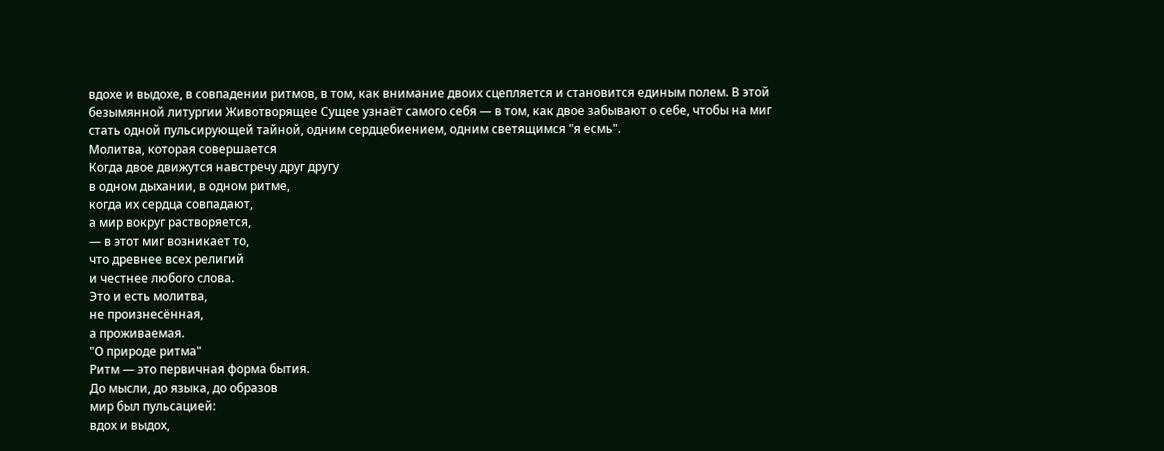вдохе и выдохе, в совпадении ритмов, в том, как внимание двоих сцепляется и становится единым полем. В этой безымянной литургии Животворящее Сущее узнаёт самого себя — в том, как двое забывают о себе, чтобы на миг стать одной пульсирующей тайной, одним сердцебиением, одним светящимся "я есмь".
Молитва, которая совершается
Когда двое движутся навстречу друг другу
в одном дыхании, в одном ритме,
когда их сердца совпадают,
а мир вокруг растворяется,
— в этот миг возникает то,
что древнее всех религий
и честнее любого слова.
Это и есть молитва,
не произнесённая,
а проживаемая.
"О природе ритма"
Ритм — это первичная форма бытия.
До мысли, до языка, до образов
мир был пульсацией:
вдох и выдох,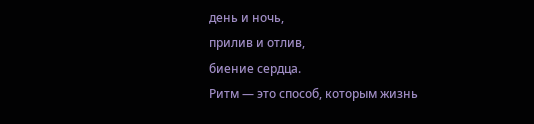день и ночь,
прилив и отлив,
биение сердца.
Ритм — это способ, которым жизнь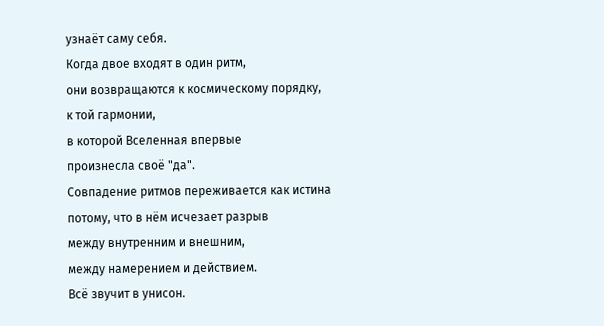узнаёт саму себя.
Когда двое входят в один ритм,
они возвращаются к космическому порядку,
к той гармонии,
в которой Вселенная впервые
произнесла своё "да".
Совпадение ритмов переживается как истина
потому, что в нём исчезает разрыв
между внутренним и внешним,
между намерением и действием.
Всё звучит в унисон.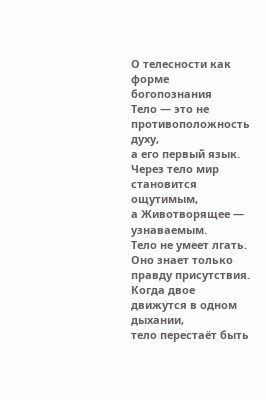О телесности как форме богопознания
Тело — это не противоположность духу,
а его первый язык.
Через тело мир становится ощутимым,
а Животворящее — узнаваемым.
Тело не умеет лгать.
Оно знает только правду присутствия.
Когда двое движутся в одном дыхании,
тело перестаёт быть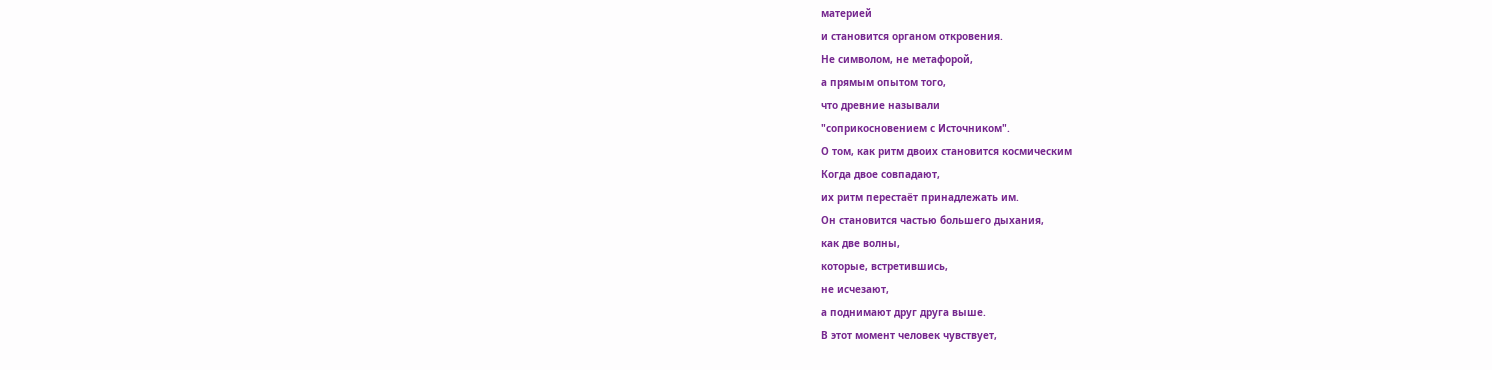материей
и становится органом откровения.
Не символом, не метафорой,
а прямым опытом того,
что древние называли
"соприкосновением с Источником".
О том, как ритм двоих становится космическим
Когда двое совпадают,
их ритм перестаёт принадлежать им.
Он становится частью большего дыхания,
как две волны,
которые, встретившись,
не исчезают,
а поднимают друг друга выше.
В этот момент человек чувствует,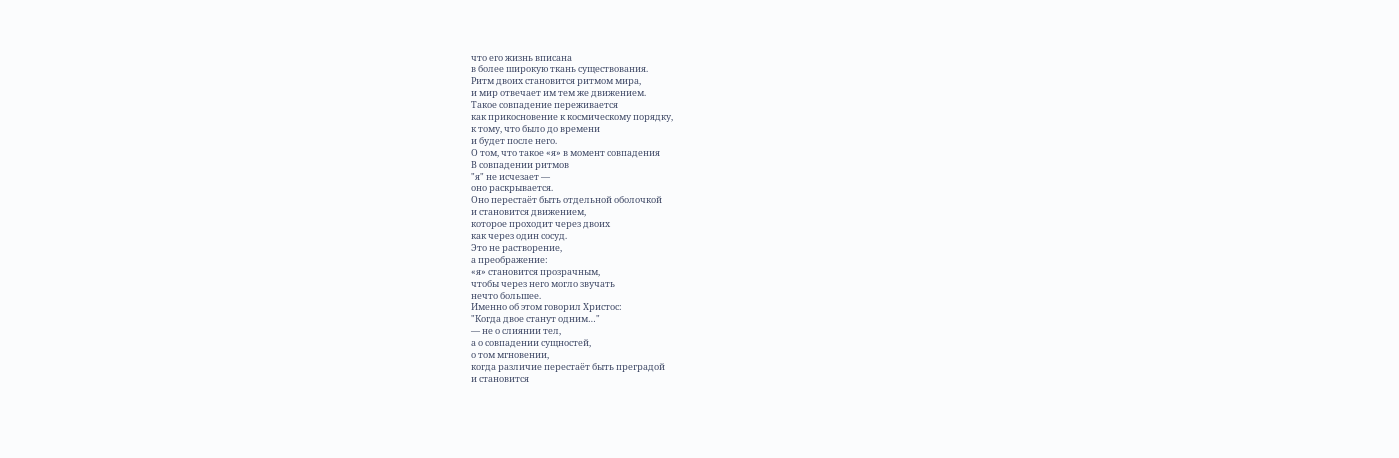что его жизнь вписана
в более широкую ткань существования.
Ритм двоих становится ритмом мира,
и мир отвечает им тем же движением.
Такое совпадение переживается
как прикосновение к космическому порядку,
к тому, что было до времени
и будет после него.
О том, что такое «я» в момент совпадения
В совпадении ритмов
"я" не исчезает —
оно раскрывается.
Оно перестаёт быть отдельной оболочкой
и становится движением,
которое проходит через двоих
как через один сосуд.
Это не растворение,
а преображение:
«я» становится прозрачным,
чтобы через него могло звучать
нечто большее.
Именно об этом говорил Христос:
"Когда двое станут одним…"
— не о слиянии тел,
а о совпадении сущностей,
о том мгновении,
когда различие перестаёт быть преградой
и становится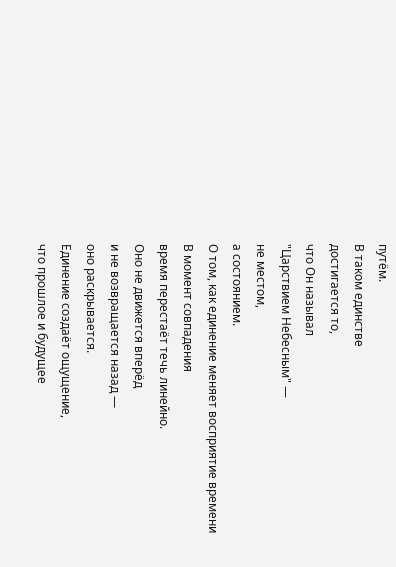путём.
В таком единстве
достигается то,
что Он называл
"Царствием Небесным" —
не местом,
а состоянием.
О том, как единение меняет восприятие времени
В момент совпадения
время перестаёт течь линейно.
Оно не движется вперёд
и не возвращается назад —
оно раскрывается.
Единение создаёт ощущение,
что прошлое и будущее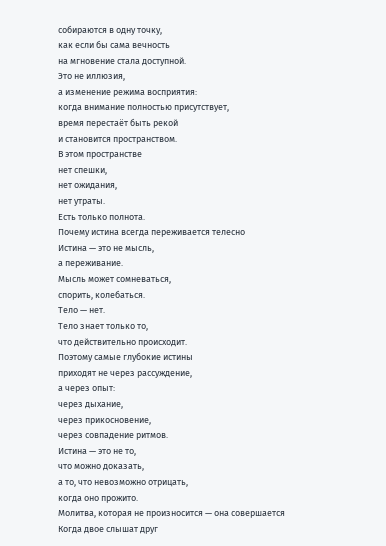собираются в одну точку,
как если бы сама вечность
на мгновение стала доступной.
Это не иллюзия,
а изменение режима восприятия:
когда внимание полностью присутствует,
время перестаёт быть рекой
и становится пространством.
В этом пространстве
нет спешки,
нет ожидания,
нет утраты.
Есть только полнота.
Почему истина всегда переживается телесно
Истина — это не мысль,
а переживание.
Мысль может сомневаться,
спорить, колебаться.
Тело — нет.
Тело знает только то,
что действительно происходит.
Поэтому самые глубокие истины
приходят не через рассуждение,
а через опыт:
через дыхание,
через прикосновение,
через совпадение ритмов.
Истина — это не то,
что можно доказать,
а то, что невозможно отрицать,
когда оно прожито.
Молитва, которая не произносится — она совершается
Когда двое слышат друг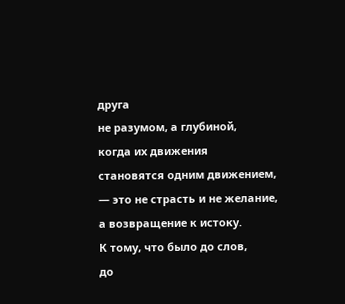друга
не разумом, а глубиной,
когда их движения
становятся одним движением,
— это не страсть и не желание,
а возвращение к истоку.
К тому, что было до слов,
до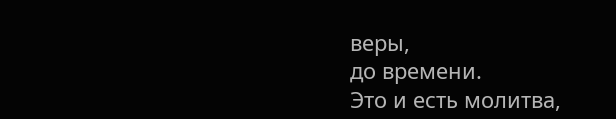веры,
до времени.
Это и есть молитва,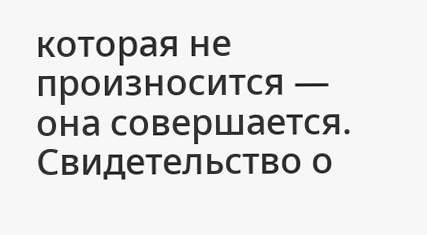которая не произносится —
она совершается.
Свидетельство о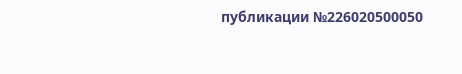публикации №226020500050